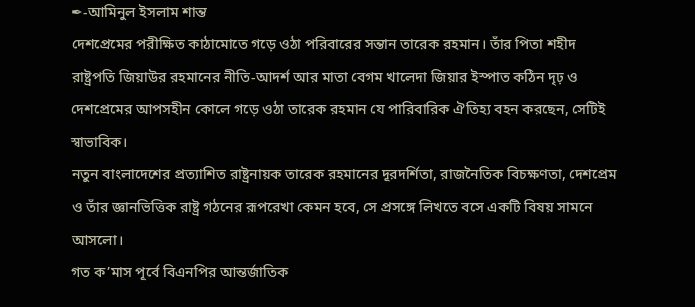✒-আমিনুল ইসলাম শান্ত
দেশপ্রেমের পরীক্ষিত কাঠামোতে গড়ে ওঠা পরিবারের সন্তান তারেক রহমান। তাঁর পিতা শহীদ রাষ্ট্রপতি জিয়াউর রহমানের নীতি-আদর্শ আর মাতা বেগম খালেদা জিয়ার ইস্পাত কঠিন দৃঢ় ও দেশপ্রেমের আপসহীন কোলে গড়ে ওঠা তারেক রহমান যে পারিবারিক ঐতিহ্য বহন করছেন, সেটিই স্বাভাবিক।
নতুন বাংলাদেশের প্রত্যাশিত রাষ্ট্রনায়ক তারেক রহমানের দূরদর্শিতা, রাজনৈতিক বিচক্ষণতা, দেশপ্রেম ও তাঁর জ্ঞানভিত্তিক রাষ্ট্র গঠনের রূপরেখা কেমন হবে, সে প্রসঙ্গে লিখতে বসে একটি বিষয় সামনে আসলো।
গত ক’মাস পূর্বে বিএনপির আন্তর্জাতিক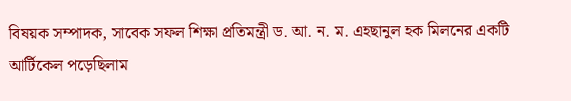বিষয়ক সম্পাদক, সাবেক সফল শিক্ষা প্রতিমন্ত্রী ড. আ. ন. ম. এহছানুল হক মিলনের একটি আর্টিকেল পড়েছিলাম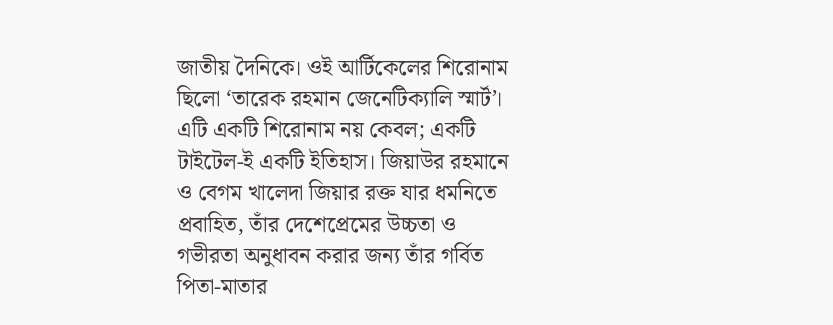জাতীয় দৈনিকে। ওই আর্টিকেলের শিরোনাম ছিলো ‘তারেক রহমান জেনেটিক্যালি স্মার্ট’।
এটি একটি শিরোনাম নয় কেবল; একটি টাইটেল-ই একটি ইতিহাস। জিয়াউর রহমানে ও বেগম খালেদা জিয়ার রক্ত যার ধমনিতে প্রবাহিত, তাঁর দেশেপ্রেমের উচ্চতা ও গভীরতা অনুধাবন করার জন্য তাঁর গর্বিত পিতা-মাতার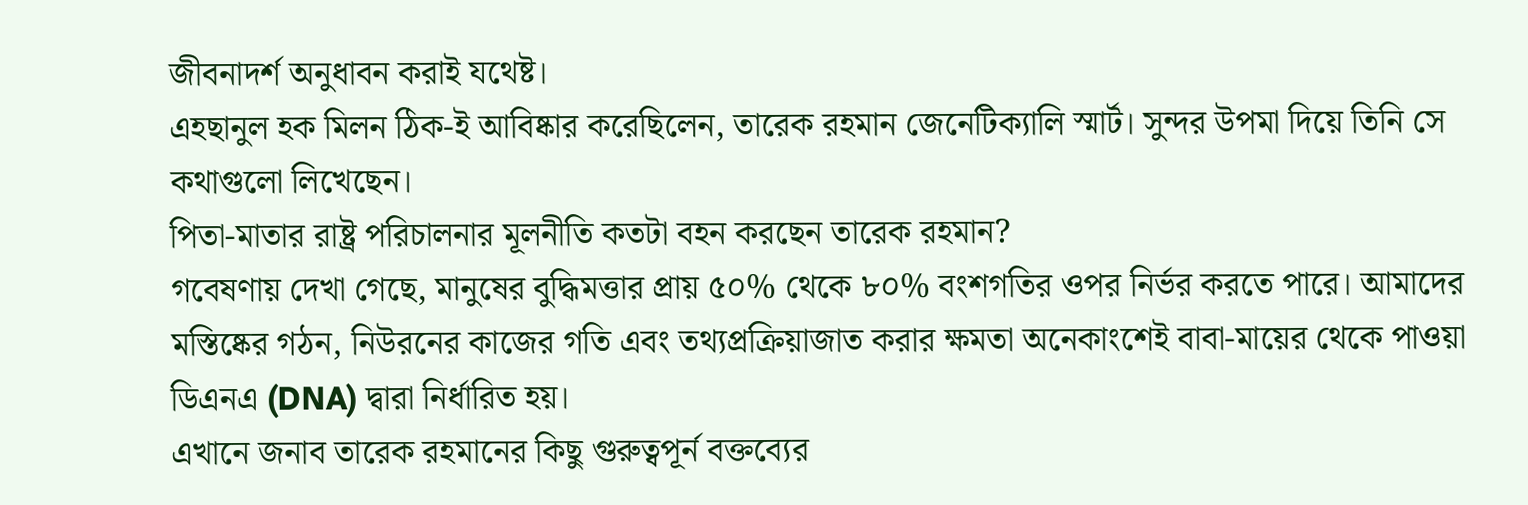জীবনাদর্শ অনুধাবন করাই যথেষ্ট।
এহছানুল হক মিলন ঠিক-ই আবিষ্কার করেছিলেন, তারেক রহমান জেনেটিক্যালি স্মার্ট। সুন্দর উপমা দিয়ে তিনি সে কথাগুলো লিখেছেন।
পিতা-মাতার রাষ্ট্র পরিচালনার মূলনীতি কতটা বহন করছেন তারেক রহমান?
গবেষণায় দেখা গেছে, মানুষের বুদ্ধিমত্তার প্রায় ৫০% থেকে ৮০% বংশগতির ওপর নির্ভর করতে পারে। আমাদের মস্তিষ্কের গঠন, নিউরনের কাজের গতি এবং তথ্যপ্রক্রিয়াজাত করার ক্ষমতা অনেকাংশেই বাবা-মায়ের থেকে পাওয়া ডিএনএ (DNA) দ্বারা নির্ধারিত হয়।
এখানে জনাব তারেক রহমানের কিছু গুরুত্বপূর্ন বক্তব্যের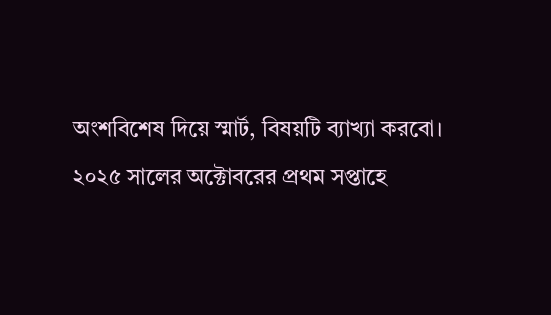অংশবিশেষ দিয়ে স্মার্ট, বিষয়টি ব্যাখ্যা করবো।
২০২৫ সালের অক্টোবরের প্রথম সপ্তাহে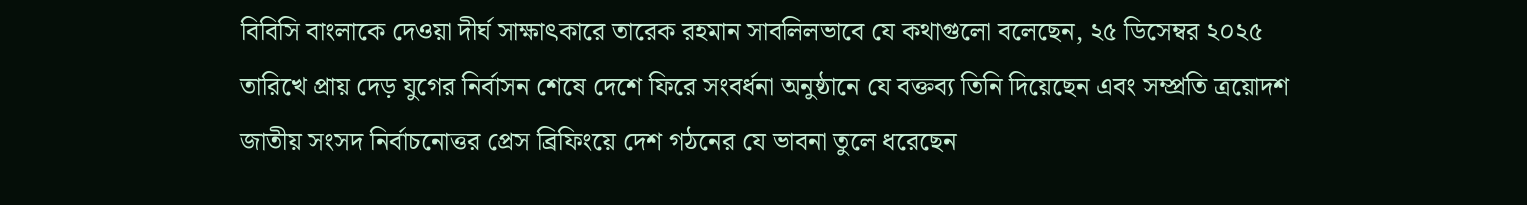বিবিসি বাংলাকে দেওয়া দীর্ঘ সাক্ষাৎকারে তারেক রহমান সাবলিলভাবে যে কথাগুলো বলেছেন, ২৫ ডিসেম্বর ২০২৫ তারিখে প্রায় দেড় যুগের নির্বাসন শেষে দেশে ফিরে সংবর্ধনা অনুষ্ঠানে যে বক্তব্য তিনি দিয়েছেন এবং সম্প্রতি ত্রয়োদশ জাতীয় সংসদ নির্বাচনোত্তর প্রেস ব্রিফিংয়ে দেশ গঠনের যে ভাবনা তুলে ধরেছেন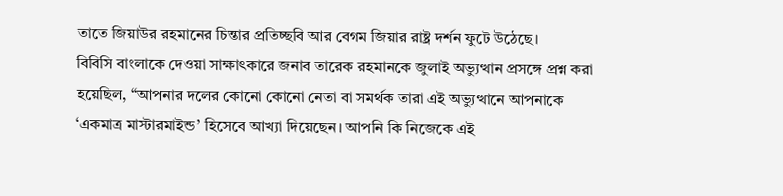তাতে জিয়াউর রহমানের চিন্তার প্রতিচ্ছবি আর বেগম জিয়ার রাষ্ট্র দর্শন ফুটে উঠেছে।
বিবিসি বাংলাকে দেওয়া সাক্ষাৎকারে জনাব তারেক রহমানকে জুলাই অভ্যুত্থান প্রসঙ্গে প্রশ্ন করা হয়েছিল, “আপনার দলের কোনো কোনো নেতা বা সমর্থক তারা এই অভ্যুত্থানে আপনাকে ‘একমাত্র মাস্টারমাইন্ড’ হিসেবে আখ্যা দিয়েছেন। আপনি কি নিজেকে এই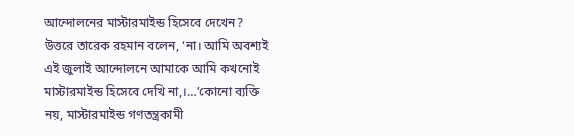আন্দোলনের মাস্টারমাইন্ড হিসেবে দেখেন?
উত্তরে তারেক রহমান বলেন, ‘না। আমি অবশ্যই এই জুলাই আন্দোলনে আমাকে আমি কখনোই মাস্টারমাইন্ড হিসেবে দেখি না,।…’কোনো ব্যক্তি নয়, মাস্টারমাইন্ড গণতন্ত্রকামী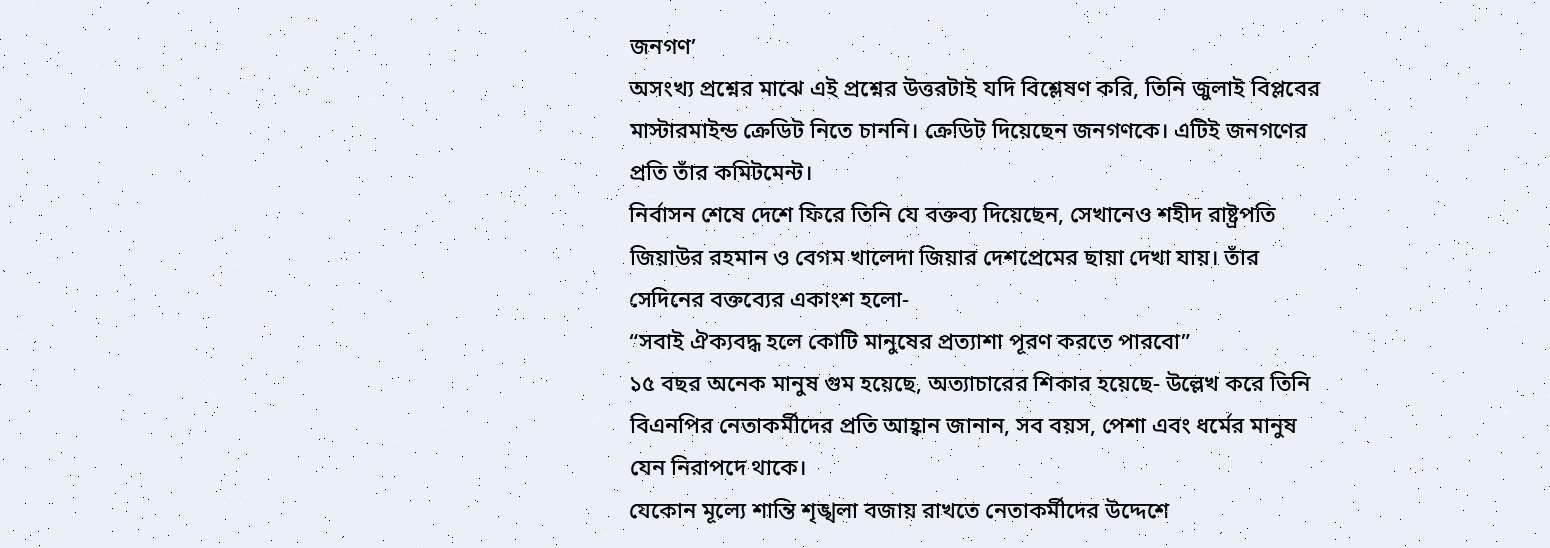জনগণ’
অসংখ্য প্রশ্নের মাঝে এই প্রশ্নের উত্তরটাই যদি বিশ্লেষণ করি, তিনি জুলাই বিপ্লবের মাস্টারমাইন্ড ক্রেডিট নিতে চাননি। ক্রেডিট দিয়েছেন জনগণকে। এটিই জনগণের প্রতি তাঁর কমিটমেন্ট।
নির্বাসন শেষে দেশে ফিরে তিনি যে বক্তব্য দিয়েছেন, সেখানেও শহীদ রাষ্ট্রপতি জিয়াউর রহমান ও বেগম খালেদা জিয়ার দেশপ্রেমের ছায়া দেখা যায়। তাঁর সেদিনের বক্তব্যের একাংশ হলো-
“সবাই ঐক্যবদ্ধ হলে কোটি মানুষের প্রত্যাশা পূরণ করতে পারবো”
১৫ বছর অনেক মানুষ গুম হয়েছে, অত্যাচারের শিকার হয়েছে- উল্লেখ করে তিনি বিএনপির নেতাকর্মীদের প্রতি আহ্বান জানান, সব বয়স, পেশা এবং ধর্মের মানুষ যেন নিরাপদে থাকে।
যেকোন মূল্যে শান্তি শৃঙ্খলা বজায় রাখতে নেতাকর্মীদের উদ্দেশে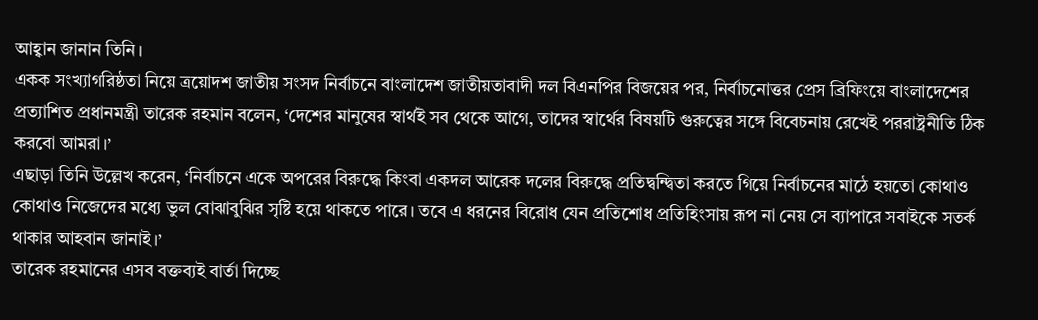আহ্বান জানান তিনি।
একক সংখ্যাগরিষ্ঠতা নিয়ে ত্রয়োদশ জাতীয় সংসদ নির্বাচনে বাংলাদেশ জাতীয়তাবাদী দল বিএনপির বিজয়ের পর, নির্বাচনোত্তর প্রেস ব্রিফিংয়ে বাংলাদেশের প্রত্যাশিত প্রধানমন্ত্রী তারেক রহমান বলেন, ‘দেশের মানুষের স্বার্থই সব থেকে আগে, তাদের স্বার্থের বিষয়টি গুরুত্বের সঙ্গে বিবেচনায় রেখেই পররাষ্ট্রনীতি ঠিক করবো আমরা।’
এছাড়া তিনি উল্লেখ করেন, ‘নির্বাচনে একে অপরের বিরুদ্ধে কিংবা একদল আরেক দলের বিরুদ্ধে প্রতিদ্বন্দ্বিতা করতে গিয়ে নির্বাচনের মাঠে হয়তো কোথাও কোথাও নিজেদের মধ্যে ভুল বোঝাবুঝির সৃষ্টি হয়ে থাকতে পারে। তবে এ ধরনের বিরোধ যেন প্রতিশোধ প্রতিহিংসায় রূপ না নেয় সে ব্যাপারে সবাইকে সতর্ক থাকার আহবান জানাই।’
তারেক রহমানের এসব বক্তব্যই বার্তা দিচ্ছে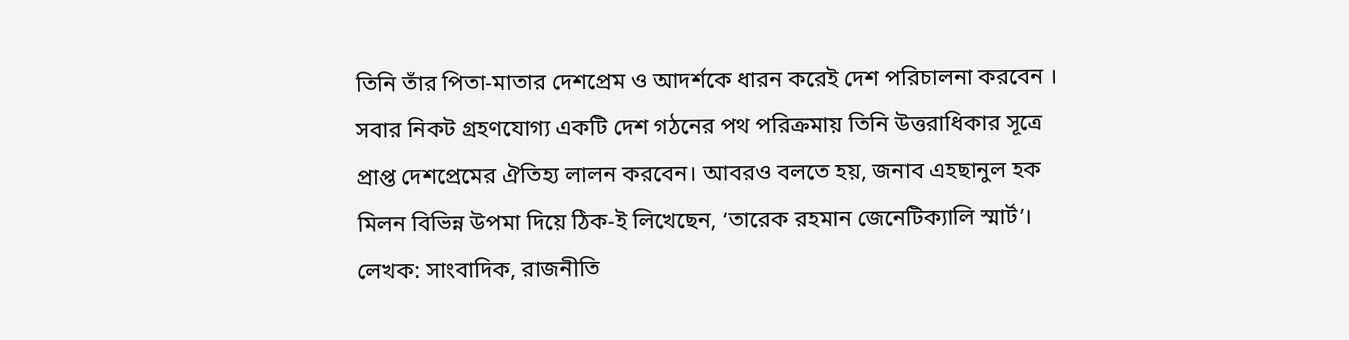তিনি তাঁর পিতা-মাতার দেশপ্রেম ও আদর্শকে ধারন করেই দেশ পরিচালনা করবেন । সবার নিকট গ্রহণযোগ্য একটি দেশ গঠনের পথ পরিক্রমায় তিনি উত্তরাধিকার সূত্রে প্রাপ্ত দেশপ্রেমের ঐতিহ্য লালন করবেন। আবরও বলতে হয়, জনাব এহছানুল হক মিলন বিভিন্ন উপমা দিয়ে ঠিক-ই লিখেছেন, ‘তারেক রহমান জেনেটিক্যালি স্মার্ট’।
লেখক: সাংবাদিক, রাজনীতি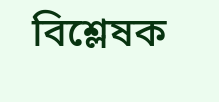বিশ্লেষক